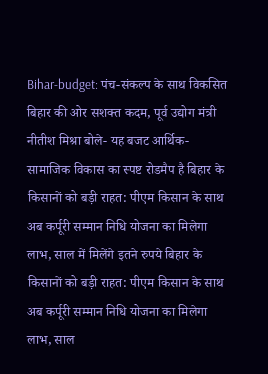Bihar-budget: पंच-संकल्प के साथ विकसित बिहार की ओर सशक्त कदम, पूर्व उद्योग मंत्री नीतीश मिश्रा बोले- यह बजट आर्थिक-सामाजिक विकास का स्पष्ट रोडमैप है बिहार के किसानों को बड़ी राहत: पीएम किसान के साथ अब कर्पूरी सम्मान निधि योजना का मिलेगा लाभ, साल में मिलेंगे इतने रुपये बिहार के किसानों को बड़ी राहत: पीएम किसान के साथ अब कर्पूरी सम्मान निधि योजना का मिलेगा लाभ, साल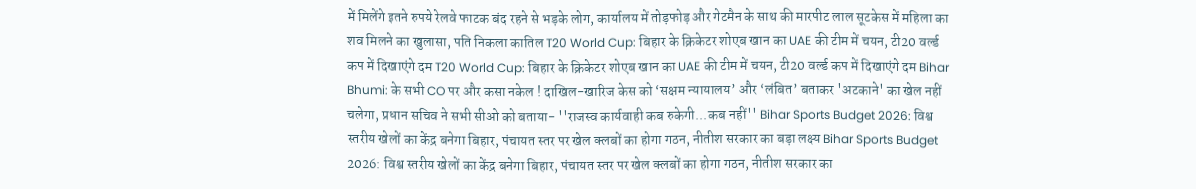में मिलेंगे इतने रुपये रेलवे फाटक बंद रहने से भड़के लोग, कार्यालय में तोड़फोड़ और गेटमैन के साथ की मारपीट लाल सूटकेस में महिला का शव मिलने का खुलासा, पति निकला कातिल T20 World Cup: बिहार के क्रिकेटर शोएब खान का UAE की टीम में चयन, टी20 वर्ल्ड कप में दिखाएंगे दम T20 World Cup: बिहार के क्रिकेटर शोएब खान का UAE की टीम में चयन, टी20 वर्ल्ड कप में दिखाएंगे दम Bihar Bhumi: के सभी CO पर और कसा नकेल ! दाखिल-खारिज केस को ‘सक्षम न्यायालय’ और ‘लंबित’ बताकर 'अटकाने' का खेल नहीं चलेगा, प्रधान सचिव ने सभी सीओ को बताया- ''राजस्व कार्यवाही कब रुकेगी...कब नहीं'' Bihar Sports Budget 2026: विश्व स्तरीय खेलों का केंद्र बनेगा बिहार, पंचायत स्तर पर खेल क्लबों का होगा गठन, नीतीश सरकार का बड़ा लक्ष्य Bihar Sports Budget 2026: विश्व स्तरीय खेलों का केंद्र बनेगा बिहार, पंचायत स्तर पर खेल क्लबों का होगा गठन, नीतीश सरकार का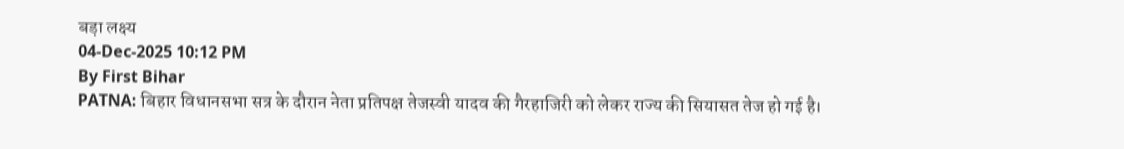बड़ा लक्ष्य
04-Dec-2025 10:12 PM
By First Bihar
PATNA: बिहार विधानसभा सत्र के दौरान नेता प्रतिपक्ष तेजस्वी यादव की गैरहाजिरी को लेकर राज्य की सियासत तेज हो गई है।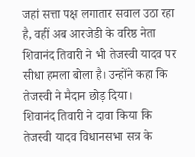जहां सत्ता पक्ष लगातार सवाल उठा रहा है, वहीं अब आरजेडी के वरिष्ठ नेता शिवानंद तिवारी ने भी तेजस्वी यादव पर सीधा हमला बोला है। उन्होंने कहा कि तेजस्वी ने मैदान छोड़ दिया।
शिवानंद तिवारी ने दावा किया कि तेजस्वी यादव विधानसभा सत्र के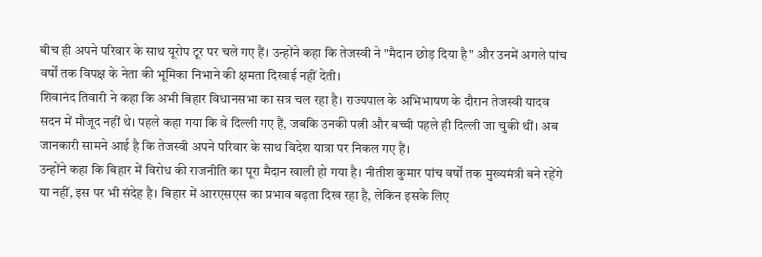बीच ही अपने परिवार के साथ यूरोप टूर पर चले गए हैं। उन्होंने कहा कि तेजस्वी ने "मैदान छोड़ दिया है" और उनमें अगले पांच वर्षों तक विपक्ष के नेता की भूमिका निभाने की क्षमता दिखाई नहीं देती।
शिवानंद तिवारी ने कहा कि अभी बिहार विधानसभा का सत्र चल रहा है। राज्यपाल के अभिभाषण के दौरान तेजस्वी यादव सदन में मौजूद नहीं थे। पहले कहा गया कि वे दिल्ली गए हैं, जबकि उनकी पत्नी और बच्ची पहले ही दिल्ली जा चुकी थीं। अब जानकारी सामने आई है कि तेजस्वी अपने परिवार के साथ विदेश यात्रा पर निकल गए हैं।
उन्होंने कहा कि बिहार में विरोध की राजनीति का पूरा मैदान खाली हो गया है। नीतीश कुमार पांच वर्षों तक मुख्यमंत्री बने रहेंगे या नहीं, इस पर भी संदेह है। बिहार में आरएसएस का प्रभाव बढ़ता दिख रहा है, लेकिन इसके लिए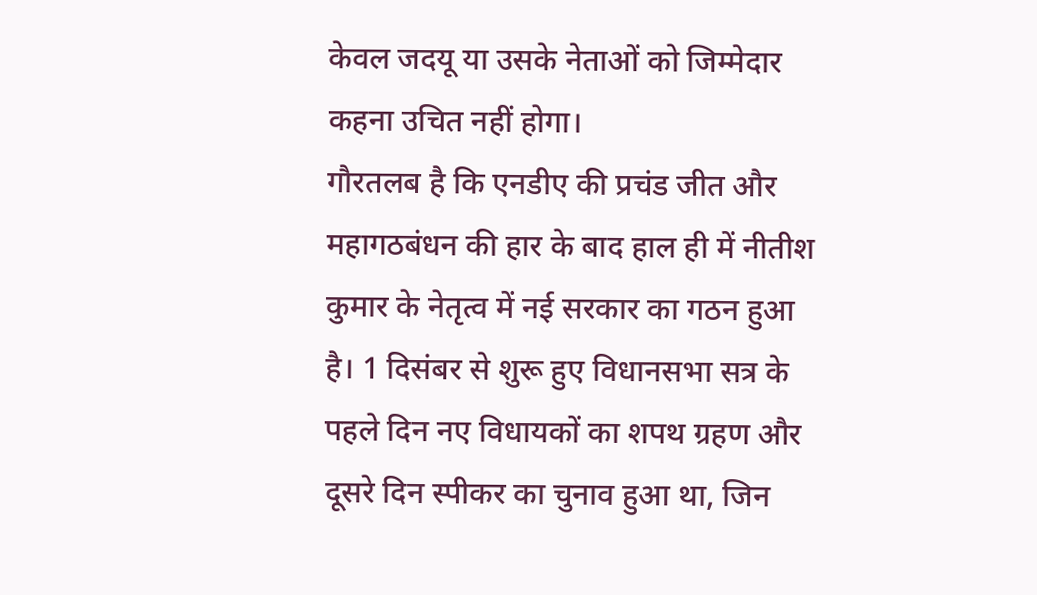केवल जदयू या उसके नेताओं को जिम्मेदार कहना उचित नहीं होगा।
गौरतलब है कि एनडीए की प्रचंड जीत और महागठबंधन की हार के बाद हाल ही में नीतीश कुमार के नेतृत्व में नई सरकार का गठन हुआ है। 1 दिसंबर से शुरू हुए विधानसभा सत्र के पहले दिन नए विधायकों का शपथ ग्रहण और दूसरे दिन स्पीकर का चुनाव हुआ था, जिन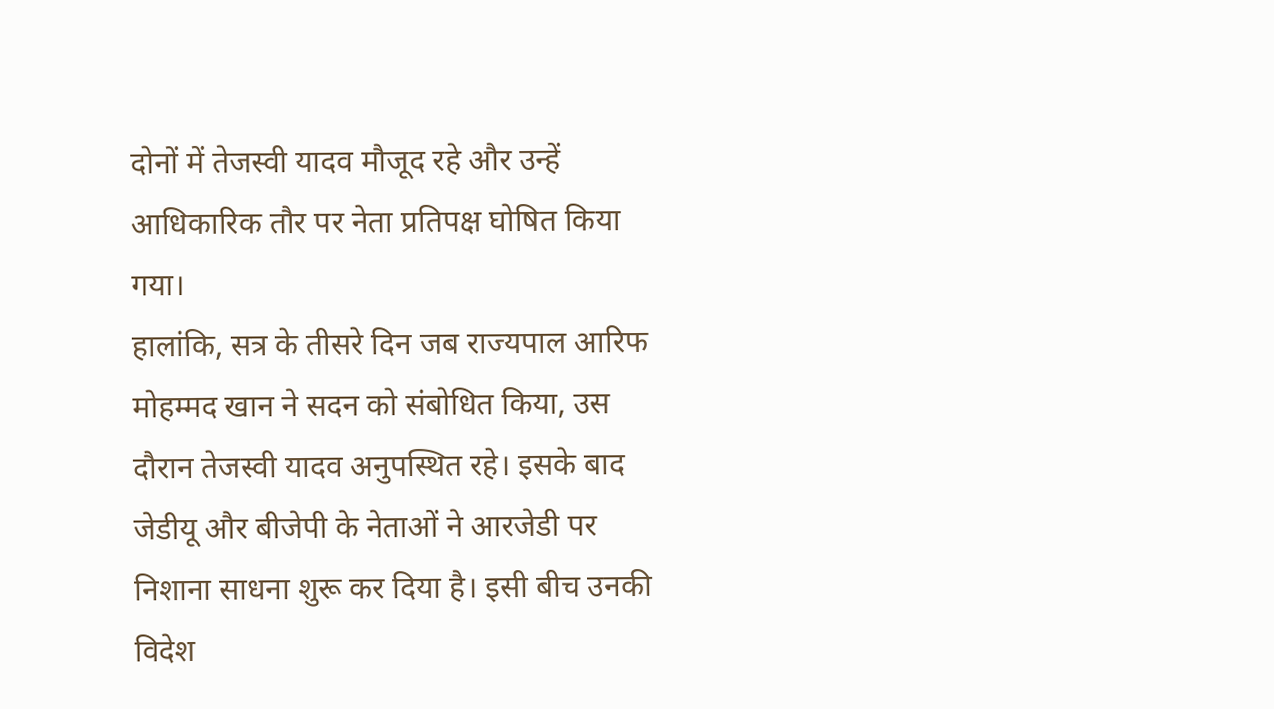दोनों में तेजस्वी यादव मौजूद रहे और उन्हें आधिकारिक तौर पर नेता प्रतिपक्ष घोषित किया गया।
हालांकि, सत्र के तीसरे दिन जब राज्यपाल आरिफ मोहम्मद खान ने सदन को संबोधित किया, उस दौरान तेजस्वी यादव अनुपस्थित रहे। इसके बाद जेडीयू और बीजेपी के नेताओं ने आरजेडी पर निशाना साधना शुरू कर दिया है। इसी बीच उनकी विदेश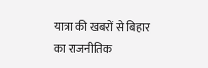यात्रा की खबरों से बिहार का राजनीतिक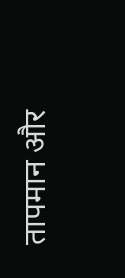तापमान और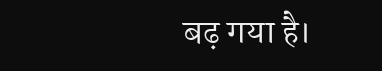बढ़ गया है।